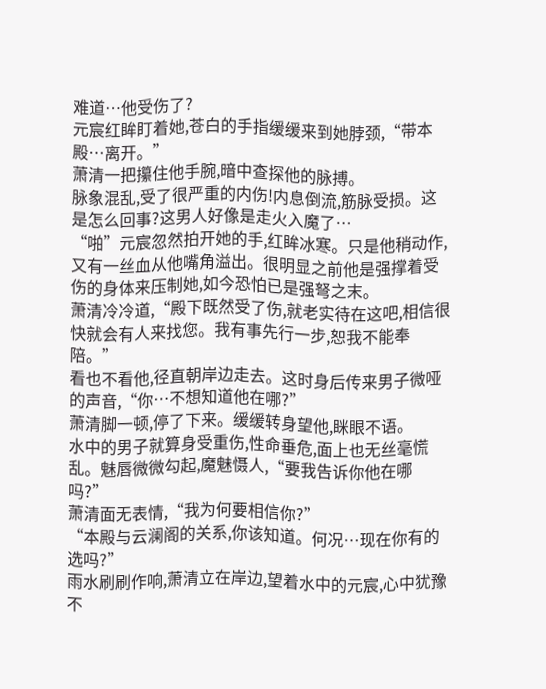难道…他受伤了?
元宸红眸盯着她,苍白的手指缓缓来到她脖颈,“带本殿…离开。”
萧清一把攥住他手腕,暗中查探他的脉搏。
脉象混乱,受了很严重的内伤!内息倒流,筋脉受损。这是怎么回事?这男人好像是走火入魔了…
“啪”元宸忽然拍开她的手,红眸冰寒。只是他稍动作,又有一丝血从他嘴角溢出。很明显之前他是强撑着受伤的身体来压制她,如今恐怕已是强弩之末。
萧清冷冷道,“殿下既然受了伤,就老实待在这吧,相信很快就会有人来找您。我有事先行一步,恕我不能奉陪。”
看也不看他,径直朝岸边走去。这时身后传来男子微哑的声音,“你…不想知道他在哪?”
萧清脚一顿,停了下来。缓缓转身望他,眯眼不语。
水中的男子就算身受重伤,性命垂危,面上也无丝毫慌乱。魅唇微微勾起,魔魅慑人,“要我告诉你他在哪吗?”
萧清面无表情,“我为何要相信你?”
“本殿与云澜阁的关系,你该知道。何况…现在你有的选吗?”
雨水刷刷作响,萧清立在岸边,望着水中的元宸,心中犹豫不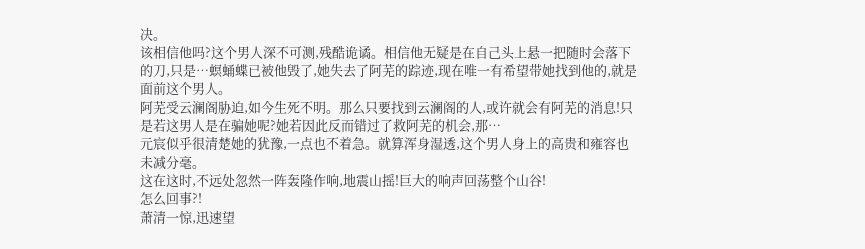决。
该相信他吗?这个男人深不可测,残酷诡谲。相信他无疑是在自己头上悬一把随时会落下的刀,只是…螟蛹蝶已被他毁了,她失去了阿芜的踪迹,现在唯一有希望带她找到他的,就是面前这个男人。
阿芜受云澜阁胁迫,如今生死不明。那么只要找到云澜阁的人,或许就会有阿芜的消息!只是若这男人是在骗她呢?她若因此反而错过了救阿芜的机会,那…
元宸似乎很清楚她的犹豫,一点也不着急。就算浑身湿透,这个男人身上的高贵和雍容也未减分毫。
这在这时,不远处忽然一阵轰隆作响,地震山摇!巨大的响声回荡整个山谷!
怎么回事?!
萧清一惊,迅速望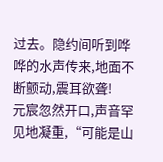过去。隐约间听到哗哗的水声传来,地面不断颤动,震耳欲聋!
元宸忽然开口,声音罕见地凝重,“可能是山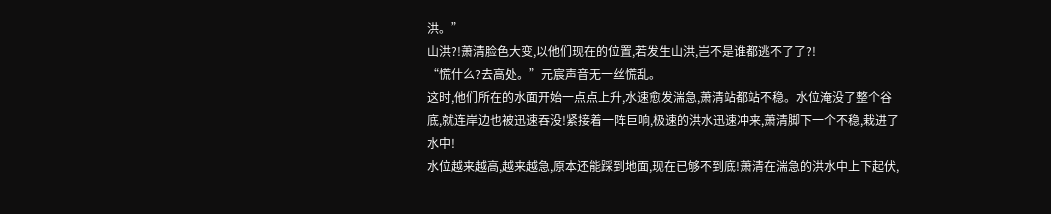洪。”
山洪?!萧清脸色大变,以他们现在的位置,若发生山洪,岂不是谁都逃不了了?!
“慌什么?去高处。”元宸声音无一丝慌乱。
这时,他们所在的水面开始一点点上升,水速愈发湍急,萧清站都站不稳。水位淹没了整个谷底,就连岸边也被迅速吞没!紧接着一阵巨响,极速的洪水迅速冲来,萧清脚下一个不稳,栽进了水中!
水位越来越高,越来越急,原本还能踩到地面,现在已够不到底!萧清在湍急的洪水中上下起伏,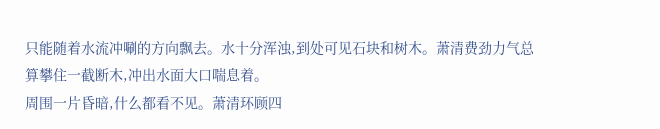只能随着水流冲唰的方向飘去。水十分浑浊,到处可见石块和树木。萧清费劲力气总算攀住一截断木,冲出水面大口喘息着。
周围一片昏暗,什么都看不见。萧清环顾四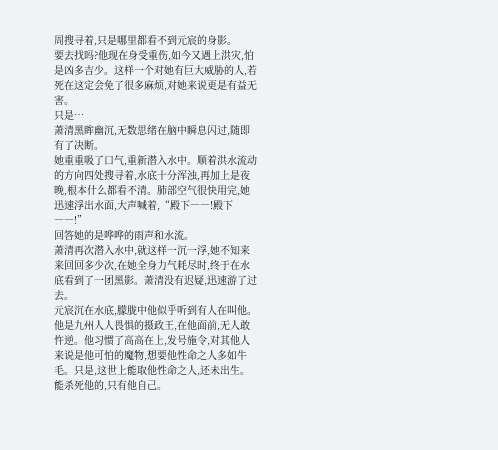周搜寻着,只是哪里都看不到元宸的身影。
要去找吗?他现在身受重伤,如今又遇上洪灾,怕是凶多吉少。这样一个对她有巨大威胁的人,若死在这定会免了很多麻烦,对她来说更是有益无害。
只是…
萧清黑眸幽沉,无数思绪在脑中瞬息闪过,随即有了决断。
她重重吸了口气,重新潜入水中。顺着洪水流动的方向四处搜寻着,水底十分浑浊,再加上是夜晚,根本什么都看不清。肺部空气很快用完,她迅速浮出水面,大声喊着,“殿下――!殿下――!”
回答她的是哗哗的雨声和水流。
萧清再次潜入水中,就这样一沉一浮,她不知来来回回多少次,在她全身力气耗尽时,终于在水底看到了一团黑影。萧清没有迟疑,迅速游了过去。
元宸沉在水底,朦胧中他似乎听到有人在叫他。
他是九州人人畏惧的摄政王,在他面前,无人敢忤逆。他习惯了高高在上,发号施令,对其他人来说是他可怕的魔物,想要他性命之人多如牛毛。只是,这世上能取他性命之人,还未出生。
能杀死他的,只有他自己。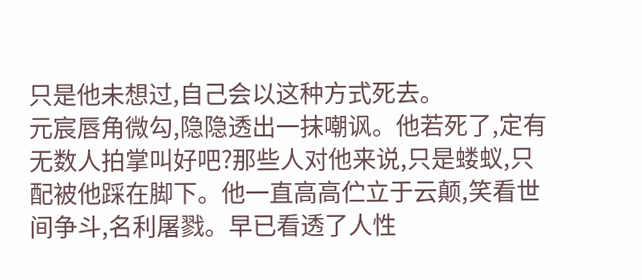只是他未想过,自己会以这种方式死去。
元宸唇角微勾,隐隐透出一抹嘲讽。他若死了,定有无数人拍掌叫好吧?那些人对他来说,只是蝼蚁,只配被他踩在脚下。他一直高高伫立于云颠,笑看世间争斗,名利屠戮。早已看透了人性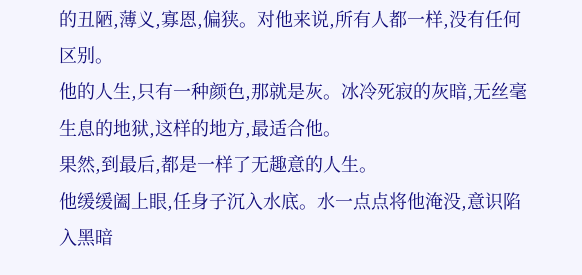的丑陋,薄义,寡恩,偏狭。对他来说,所有人都一样,没有任何区别。
他的人生,只有一种颜色,那就是灰。冰冷死寂的灰暗,无丝毫生息的地狱,这样的地方,最适合他。
果然,到最后,都是一样了无趣意的人生。
他缓缓阖上眼,任身子沉入水底。水一点点将他淹没,意识陷入黑暗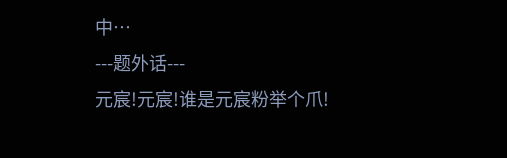中…
---题外话---
元宸!元宸!谁是元宸粉举个爪!